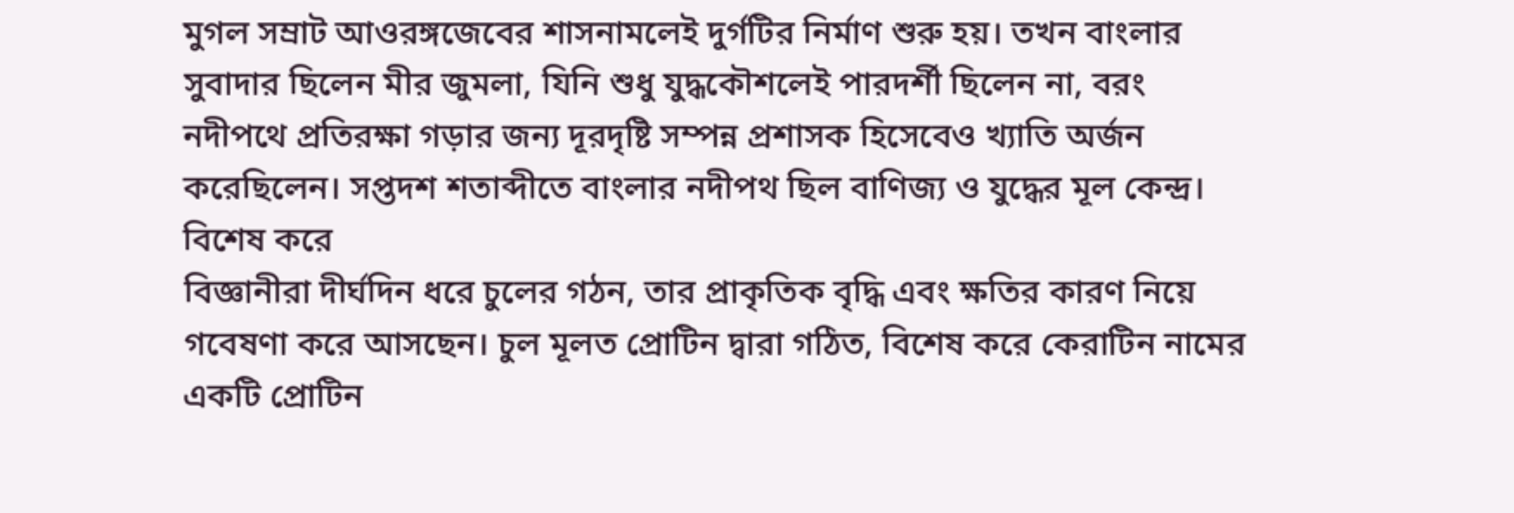মুগল সম্রাট আওরঙ্গজেবের শাসনামলেই দুর্গটির নির্মাণ শুরু হয়। তখন বাংলার সুবাদার ছিলেন মীর জুমলা, যিনি শুধু যুদ্ধকৌশলেই পারদর্শী ছিলেন না, বরং নদীপথে প্রতিরক্ষা গড়ার জন্য দূরদৃষ্টি সম্পন্ন প্রশাসক হিসেবেও খ্যাতি অর্জন করেছিলেন। সপ্তদশ শতাব্দীতে বাংলার নদীপথ ছিল বাণিজ্য ও যুদ্ধের মূল কেন্দ্র। বিশেষ করে
বিজ্ঞানীরা দীর্ঘদিন ধরে চুলের গঠন, তার প্রাকৃতিক বৃদ্ধি এবং ক্ষতির কারণ নিয়ে গবেষণা করে আসছেন। চুল মূলত প্রোটিন দ্বারা গঠিত, বিশেষ করে কেরাটিন নামের একটি প্রোটিন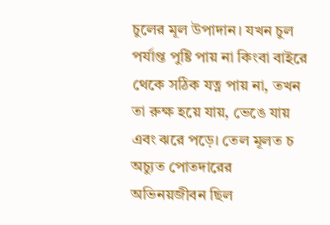চুলের মূল উপাদান। যখন চুল পর্যাপ্ত পুষ্টি পায় না কিংবা বাইরে থেকে সঠিক যত্ন পায় না, তখন তা রুক্ষ হয়ে যায়, ভেঙে যায় এবং ঝরে পড়ে। তেল মূলত চ
অচ্যুত পোতদারের অভিনয়জীবন ছিল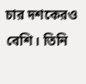চার দশকেরও বেশি। তিনি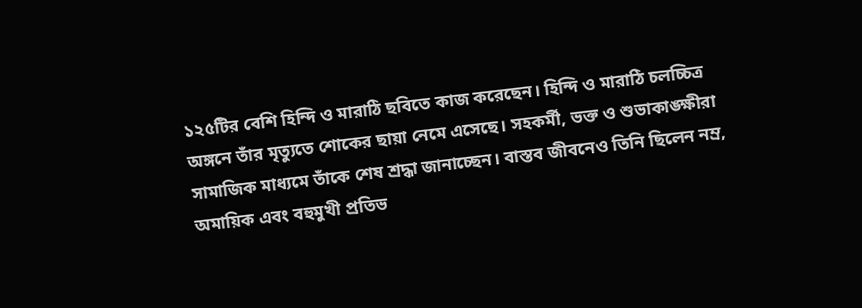১২৫টির বেশি হিন্দি ও মারাঠি ছবিতে কাজ করেছেন। হিন্দি ও মারাঠি চলচ্চিত্র অঙ্গনে তাঁর মৃত্যুতে শোকের ছায়া নেমে এসেছে। সহকর্মী, ভক্ত ও শুভাকাঙ্ক্ষীরা সামাজিক মাধ্যমে তাঁকে শেষ শ্রদ্ধা জানাচ্ছেন। বাস্তব জীবনেও তিনি ছিলেন নম্র, অমায়িক এবং বহুমুখী প্রতিভ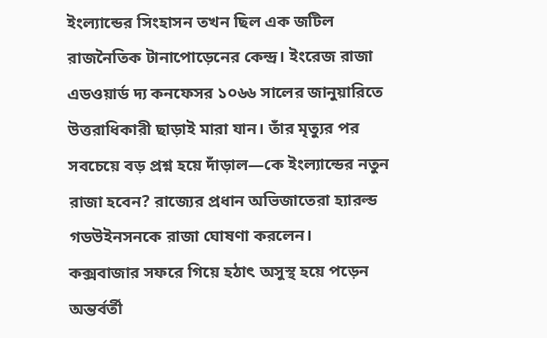ইংল্যান্ডের সিংহাসন তখন ছিল এক জটিল রাজনৈতিক টানাপোড়েনের কেন্দ্র। ইংরেজ রাজা এডওয়ার্ড দ্য কনফেসর ১০৬৬ সালের জানুয়ারিতে উত্তরাধিকারী ছাড়াই মারা যান। তাঁর মৃত্যুর পর সবচেয়ে বড় প্রশ্ন হয়ে দাঁড়াল—কে ইংল্যান্ডের নতুন রাজা হবেন? রাজ্যের প্রধান অভিজাতেরা হ্যারল্ড গডউইনসনকে রাজা ঘোষণা করলেন।
কক্সবাজার সফরে গিয়ে হঠাৎ অসুস্থ হয়ে পড়েন অন্তর্বর্তী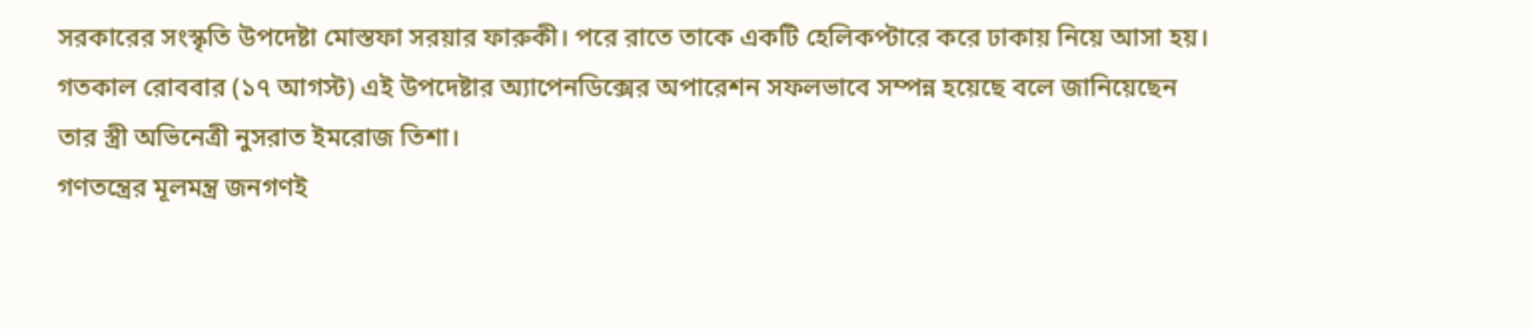সরকারের সংস্কৃতি উপদেষ্টা মোস্তফা সরয়ার ফারুকী। পরে রাতে তাকে একটি হেলিকপ্টারে করে ঢাকায় নিয়ে আসা হয়। গতকাল রোববার (১৭ আগস্ট) এই উপদেষ্টার অ্যাপেনডিক্সের অপারেশন সফলভাবে সম্পন্ন হয়েছে বলে জানিয়েছেন তার স্ত্রী অভিনেত্রী নুসরাত ইমরোজ তিশা।
গণতন্ত্রের মূলমন্ত্র জনগণই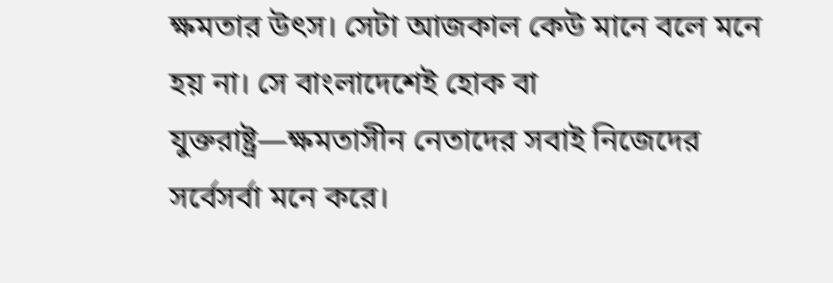ক্ষমতার উৎস। সেটা আজকাল কেউ মানে বলে মনে হয় না। সে বাংলাদেশেই হোক বা যুক্তরাষ্ট্র—ক্ষমতাসীন নেতাদের সবাই নিজেদের সর্বেসর্বা মনে করে।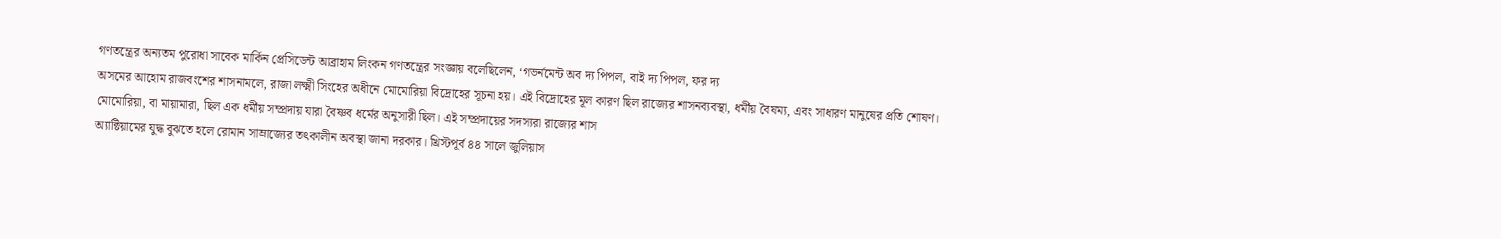গণতন্ত্রের অন্যতম পুরোধা সাবেক মার্কিন প্রেসিডেন্ট আব্রাহাম লিংকন গণতন্ত্রের সংজ্ঞায় বলেছিলেন, ‘গভর্নমেন্ট অব দ্য পিপল, বাই দ্য পিপল, ফর দ্য
অসমের আহোম রাজবংশের শাসনামলে, রাজা লক্ষ্মী সিংহের অধীনে মোমোরিয়া বিদ্রোহের সূচনা হয়। এই বিদ্রোহের মূল কারণ ছিল রাজ্যের শাসনব্যবস্থা, ধর্মীয় বৈষম্য, এবং সাধারণ মানুষের প্রতি শোষণ। মোমোরিয়া, বা মায়ামারা, ছিল এক ধর্মীয় সম্প্রদায় যারা বৈষ্ণব ধর্মের অনুসারী ছিল। এই সম্প্রদায়ের সদস্যরা রাজ্যের শাস
অ্যাক্টিয়ামের যুদ্ধ বুঝতে হলে রোমান সাম্রাজ্যের তৎকালীন অবস্থা জানা দরকার। খ্রিস্টপূর্ব ৪৪ সালে জুলিয়াস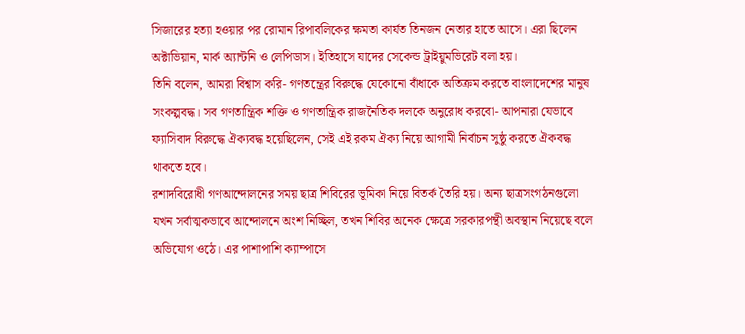সিজারের হত্যা হওয়ার পর রোমান রিপাবলিকের ক্ষমতা কার্যত তিনজন নেতার হাতে আসে। এরা ছিলেন অক্টাভিয়ান, মার্ক অ্যান্টনি ও লেপিডাস। ইতিহাসে যাদের সেকেন্ড ট্রাইয়ুমভিরেট বলা হয়।
তিনি বলেন, আমরা বিশ্বাস করি- গণতন্ত্রের বিরুদ্ধে যেকোনো বাঁধাকে অতিক্রম করতে বাংলাদেশের মানুষ সংকল্পবদ্ধ। সব গণতান্ত্রিক শক্তি ও গণতান্ত্রিক রাজনৈতিক দলকে অনুরোধ করবো- আপনারা যেভাবে ফ্যাসিবাদ বিরুদ্ধে ঐক্যবদ্ধ হয়েছিলেন, সেই এই রকম ঐক্য নিয়ে আগামী নির্বাচন সুষ্ঠু করতে ঐকবদ্ধ থাকতে হবে।
রশাদবিরোধী গণআন্দোলনের সময় ছাত্র শিবিরের ভূমিকা নিয়ে বিতর্ক তৈরি হয়। অন্য ছাত্রসংগঠনগুলো যখন সর্বাত্মকভাবে আন্দোলনে অংশ নিচ্ছিল, তখন শিবির অনেক ক্ষেত্রে সরকারপন্থী অবস্থান নিয়েছে বলে অভিযোগ ওঠে। এর পাশাপাশি ক্যাম্পাসে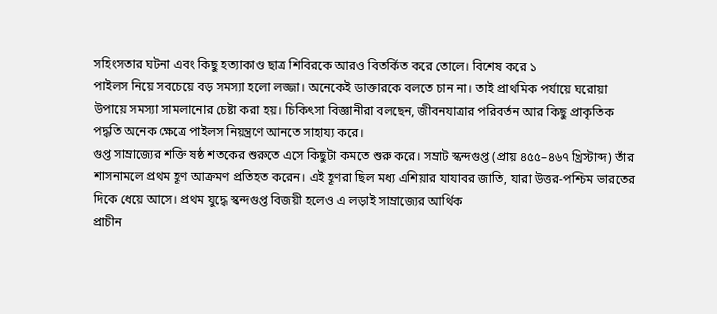সহিংসতার ঘটনা এবং কিছু হত্যাকাণ্ড ছাত্র শিবিরকে আরও বিতর্কিত করে তোলে। বিশেষ করে ১
পাইলস নিয়ে সবচেয়ে বড় সমস্যা হলো লজ্জা। অনেকেই ডাক্তারকে বলতে চান না। তাই প্রাথমিক পর্যায়ে ঘরোয়া উপায়ে সমস্যা সামলানোর চেষ্টা করা হয়। চিকিৎসা বিজ্ঞানীরা বলছেন, জীবনযাত্রার পরিবর্তন আর কিছু প্রাকৃতিক পদ্ধতি অনেক ক্ষেত্রে পাইলস নিয়ন্ত্রণে আনতে সাহায্য করে।
গুপ্ত সাম্রাজ্যের শক্তি ষষ্ঠ শতকের শুরুতে এসে কিছুটা কমতে শুরু করে। সম্রাট স্কন্দগুপ্ত (প্রায় ৪৫৫–৪৬৭ খ্রিস্টাব্দ) তাঁর শাসনামলে প্রথম হূণ আক্রমণ প্রতিহত করেন। এই হূণরা ছিল মধ্য এশিয়ার যাযাবর জাতি, যারা উত্তর-পশ্চিম ভারতের দিকে ধেয়ে আসে। প্রথম যুদ্ধে স্কন্দগুপ্ত বিজয়ী হলেও এ লড়াই সাম্রাজ্যের আর্থিক
প্রাচীন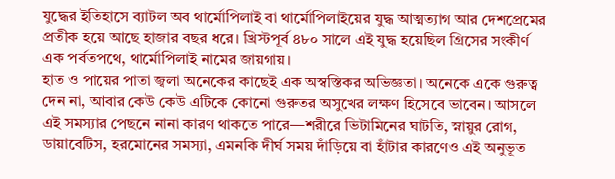যুদ্ধের ইতিহাসে ব্যাটল অব থার্মোপিলাই বা থার্মোপিলাইয়ের যুদ্ধ আত্মত্যাগ আর দেশপ্রেমের প্রতীক হয়ে আছে হাজার বছর ধরে। খ্রিস্টপূর্ব ৪৮০ সালে এই যুদ্ধ হয়েছিল গ্রিসের সংকীর্ণ এক পর্বতপথে, থার্মোপিলাই নামের জায়গায়।
হাত ও পায়ের পাতা জ্বলা অনেকের কাছেই এক অস্বস্তিকর অভিজ্ঞতা। অনেকে একে গুরুত্ব দেন না, আবার কেউ কেউ এটিকে কোনো গুরুতর অসুখের লক্ষণ হিসেবে ভাবেন। আসলে এই সমস্যার পেছনে নানা কারণ থাকতে পারে—শরীরে ভিটামিনের ঘাটতি, স্নায়ুর রোগ, ডায়াবেটিস, হরমোনের সমস্যা, এমনকি দীর্ঘ সময় দাঁড়িয়ে বা হাঁটার কারণেও এই অনুভূত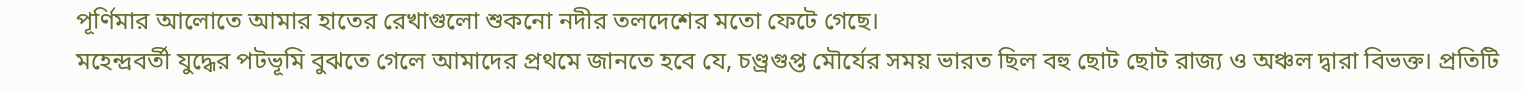পূর্ণিমার আলোতে আমার হাতের রেখাগুলো শুকনো নদীর তলদেশের মতো ফেটে গেছে।
মহেন্দ্রবর্তী যুদ্ধের পটভূমি বুঝতে গেলে আমাদের প্রথমে জানতে হবে যে, চণ্ড্রগুপ্ত মৌর্যের সময় ভারত ছিল বহু ছোট ছোট রাজ্য ও অঞ্চল দ্বারা বিভক্ত। প্রতিটি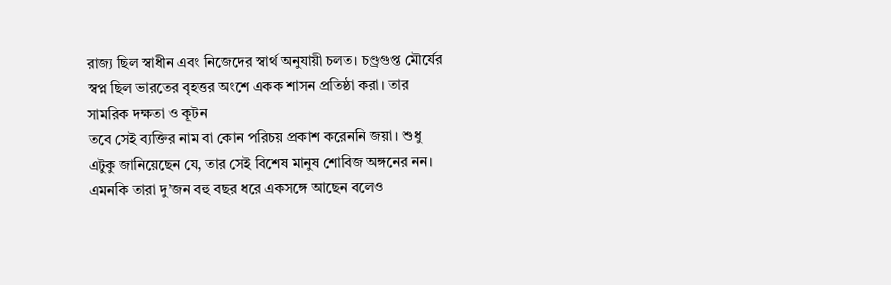রাজ্য ছিল স্বাধীন এবং নিজেদের স্বার্থ অনুযায়ী চলত। চণ্ড্রগুপ্ত মৌর্যের স্বপ্ন ছিল ভারতের বৃহত্তর অংশে একক শাসন প্রতিষ্ঠা করা। তার সামরিক দক্ষতা ও কূটন
তবে সেই ব্যক্তির নাম বা কোন পরিচয় প্রকাশ করেননি জয়া। শুধু এটুকু জানিয়েছেন যে, তার সেই বিশেষ মানুষ শোবিজ অঙ্গনের নন। এমনকি তারা দু’জন বহু বছর ধরে একসঙ্গে আছেন বলেও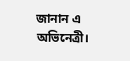জানান এ অভিনেত্রী।